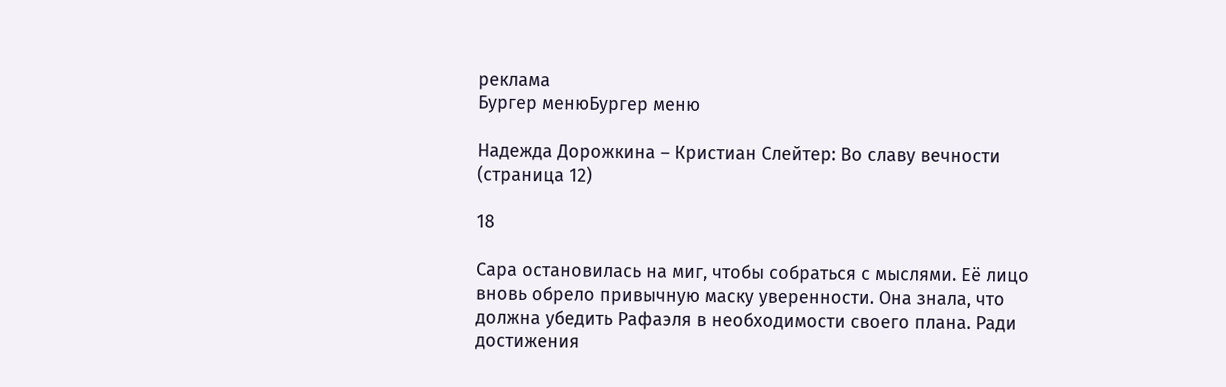реклама
Бургер менюБургер меню

Надежда Дорожкина – Кристиан Слейтер: Во славу вечности (страница 12)

18

Сара остановилась на миг, чтобы собраться с мыслями. Её лицо вновь обрело привычную маску уверенности. Она знала, что должна убедить Рафаэля в необходимости своего плана. Ради достижения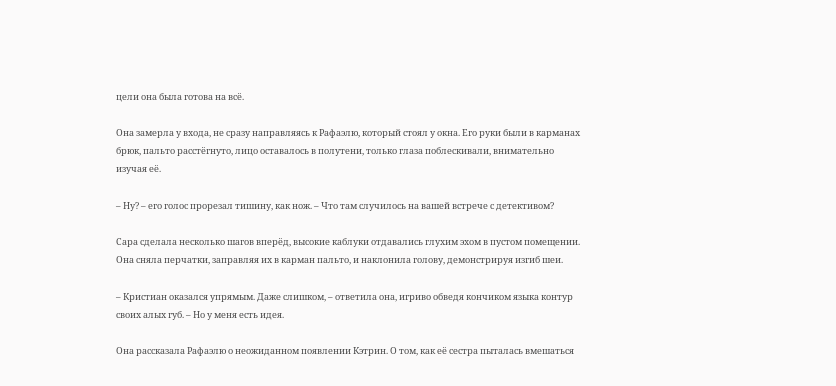цели она была готова на всё.

Она замерла у входа, не сразу направляясь к Рафаэлю, который стоял у окна. Его руки были в карманах брюк, пальто расстёгнуто, лицо оставалось в полутени, только глаза поблескивали, внимательно изучая её.

– Ну? – его голос прорезал тишину, как нож. – Что там случилось на вашей встрече с детективом?

Сара сделала несколько шагов вперёд, высокие каблуки отдавались глухим эхом в пустом помещении. Она сняла перчатки, заправляя их в карман пальто, и наклонила голову, демонстрируя изгиб шеи.

– Кристиан оказался упрямым. Даже слишком, – ответила она, игриво обведя кончиком языка контур своих алых губ. – Но у меня есть идея.

Она рассказала Рафаэлю о неожиданном появлении Кэтрин. О том, как её сестра пыталась вмешаться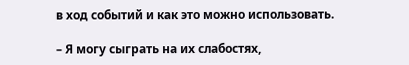в ход событий и как это можно использовать.

– Я могу сыграть на их слабостях,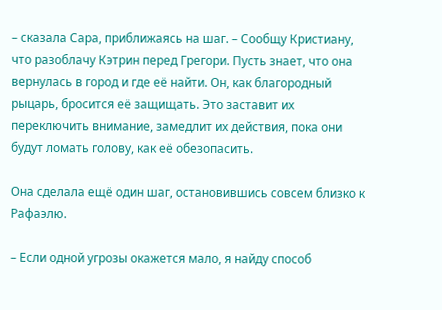– сказала Сара, приближаясь на шаг. – Сообщу Кристиану, что разоблачу Кэтрин перед Грегори. Пусть знает, что она вернулась в город и где её найти. Он, как благородный рыцарь, бросится её защищать. Это заставит их переключить внимание, замедлит их действия, пока они будут ломать голову, как её обезопасить.

Она сделала ещё один шаг, остановившись совсем близко к Рафаэлю.

– Если одной угрозы окажется мало, я найду способ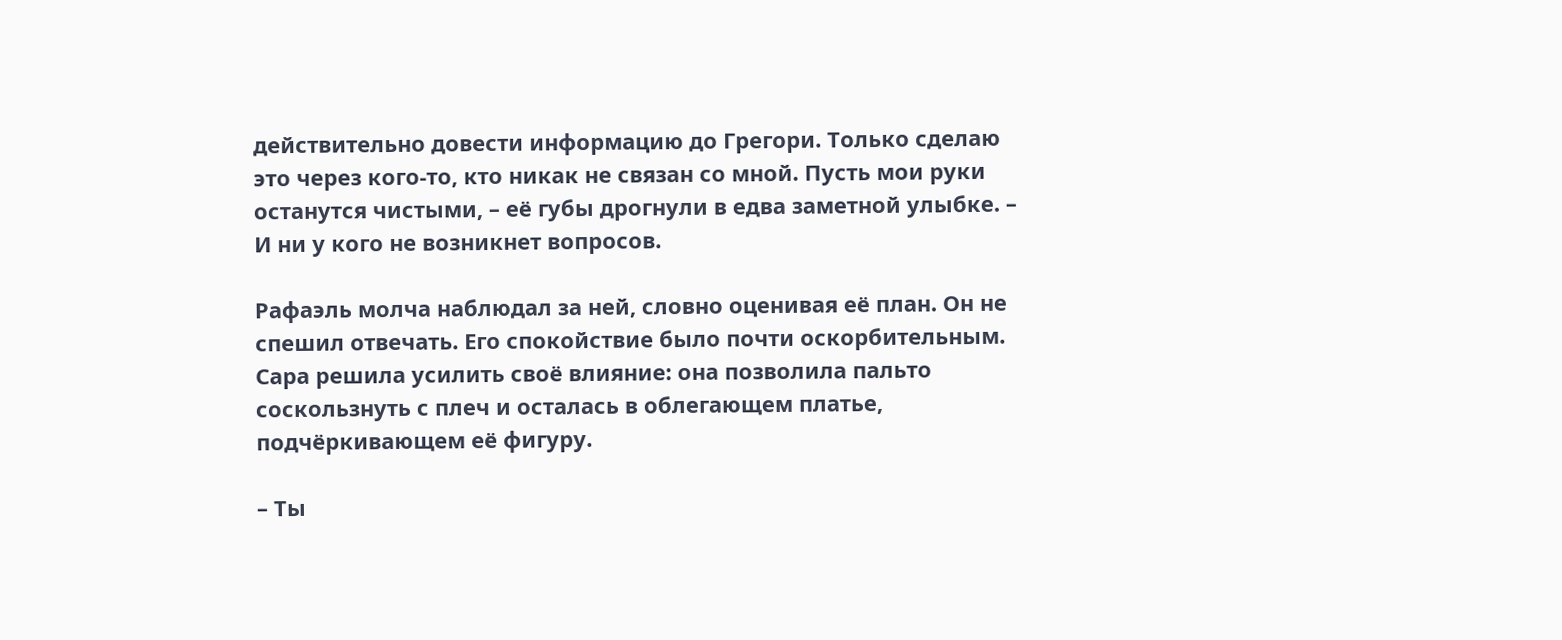действительно довести информацию до Грегори. Только сделаю это через кого-то, кто никак не связан со мной. Пусть мои руки останутся чистыми, – её губы дрогнули в едва заметной улыбке. – И ни у кого не возникнет вопросов.

Рафаэль молча наблюдал за ней, словно оценивая её план. Он не спешил отвечать. Его спокойствие было почти оскорбительным. Сара решила усилить своё влияние: она позволила пальто соскользнуть с плеч и осталась в облегающем платье, подчёркивающем её фигуру.

– Ты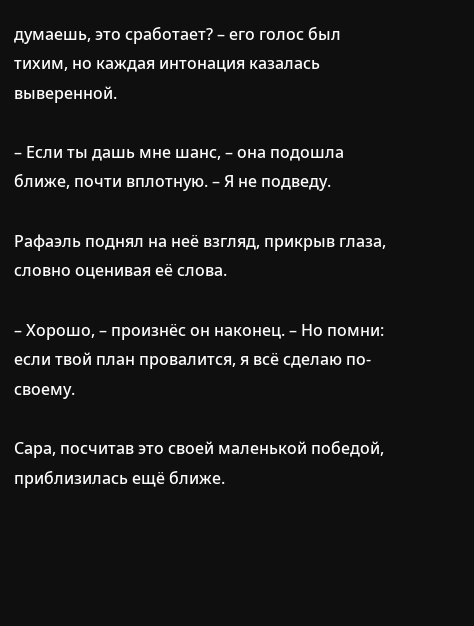думаешь, это сработает? – его голос был тихим, но каждая интонация казалась выверенной.

– Если ты дашь мне шанс, – она подошла ближе, почти вплотную. – Я не подведу.

Рафаэль поднял на неё взгляд, прикрыв глаза, словно оценивая её слова.

– Хорошо, – произнёс он наконец. – Но помни: если твой план провалится, я всё сделаю по-своему.

Сара, посчитав это своей маленькой победой, приблизилась ещё ближе.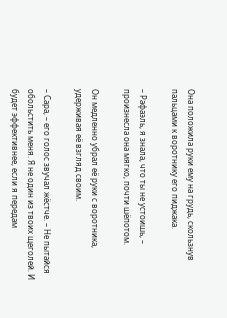Она положила руки ему на грудь, скользнув пальцами к воротнику его пиджака.

– Рафаэль, я знала, что ты не устоишь, – произнесла она мягко, почти шёпотом.

Он медленно убрал её руки с воротника, удерживая её взгляд своим.

– Сара, – его голос звучал жёстче. – Не пытайся обольстить меня. Я не один из твоих щеголей. И будет эффективнее, если я передам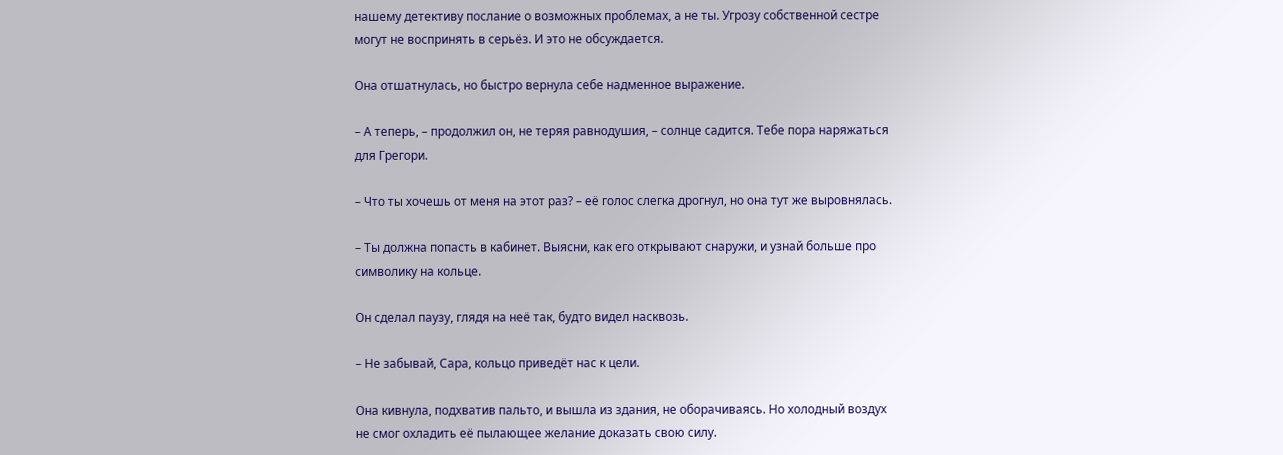нашему детективу послание о возможных проблемах, а не ты. Угрозу собственной сестре могут не воспринять в серьёз. И это не обсуждается.

Она отшатнулась, но быстро вернула себе надменное выражение.

– А теперь, – продолжил он, не теряя равнодушия, – солнце садится. Тебе пора наряжаться для Грегори.

– Что ты хочешь от меня на этот раз? – её голос слегка дрогнул, но она тут же выровнялась.

– Ты должна попасть в кабинет. Выясни, как его открывают снаружи, и узнай больше про символику на кольце.

Он сделал паузу, глядя на неё так, будто видел насквозь.

– Не забывай, Сара, кольцо приведёт нас к цели.

Она кивнула, подхватив пальто, и вышла из здания, не оборачиваясь. Но холодный воздух не смог охладить её пылающее желание доказать свою силу.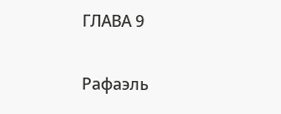ГЛАВА 9

Рафаэль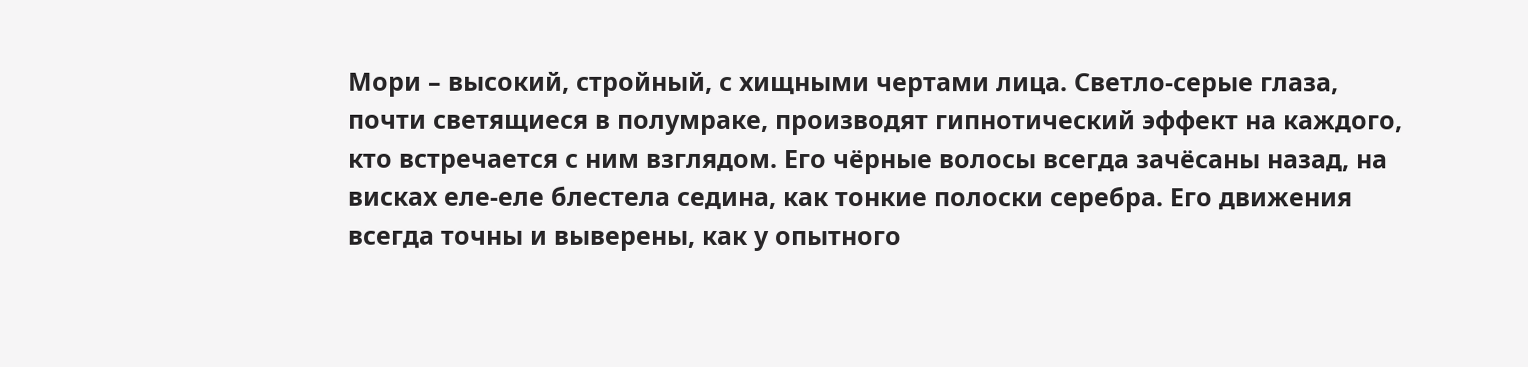Мори – высокий, стройный, с хищными чертами лица. Светло-серые глаза, почти светящиеся в полумраке, производят гипнотический эффект на каждого, кто встречается с ним взглядом. Его чёрные волосы всегда зачёсаны назад, на висках еле-еле блестела седина, как тонкие полоски серебра. Его движения всегда точны и выверены, как у опытного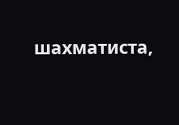шахматиста,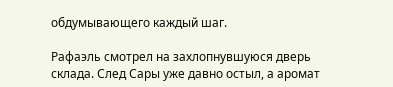обдумывающего каждый шаг.

Рафаэль смотрел на захлопнувшуюся дверь склада. След Сары уже давно остыл, а аромат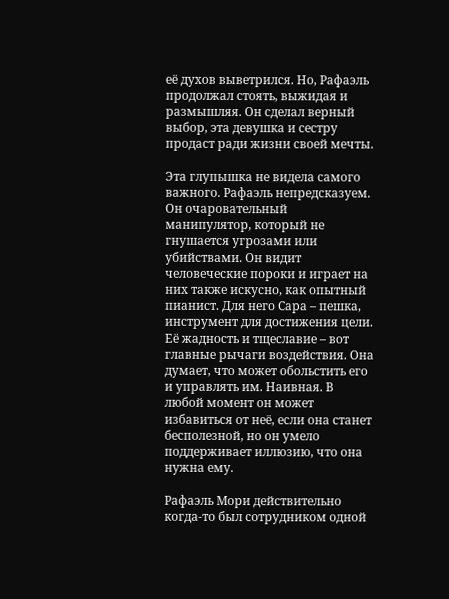её духов выветрился. Но, Рафаэль продолжал стоять, выжидая и размышляя. Он сделал верный выбор, эта девушка и сестру продаст ради жизни своей мечты.

Эта глупышка не видела самого важного. Рафаэль непредсказуем. Он очаровательный манипулятор, который не гнушается угрозами или убийствами. Он видит человеческие пороки и играет на них также искусно, как опытный пианист. Для него Сара – пешка, инструмент для достижения цели. Её жадность и тщеславие – вот главные рычаги воздействия. Она думает, что может обольстить его и управлять им. Наивная. В любой момент он может избавиться от неё, если она станет бесполезной, но он умело поддерживает иллюзию, что она нужна ему.

Рафаэль Мори действительно когда-то был сотрудником одной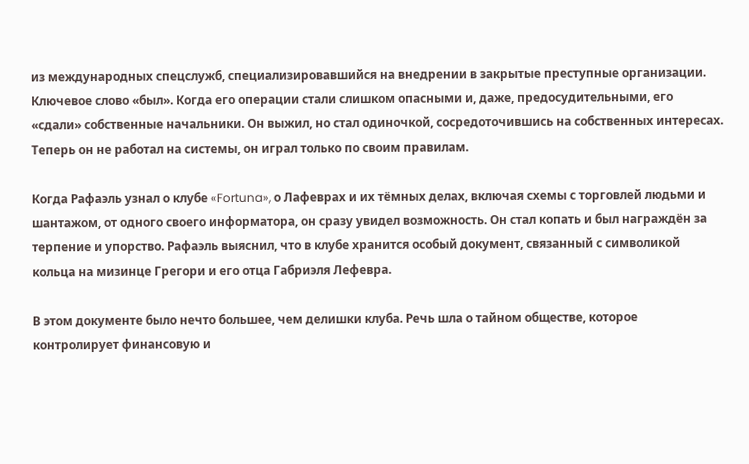из международных спецслужб, специализировавшийся на внедрении в закрытые преступные организации. Ключевое слово «был». Когда его операции стали слишком опасными и, даже, предосудительными, его «сдали» собственные начальники. Он выжил, но стал одиночкой, сосредоточившись на собственных интересах. Теперь он не работал на системы, он играл только по своим правилам.

Когда Рафаэль узнал о клубе «Fortuna», о Лафеврах и их тёмных делах, включая схемы с торговлей людьми и шантажом, от одного своего информатора, он сразу увидел возможность. Он стал копать и был награждён за терпение и упорство. Рафаэль выяснил, что в клубе хранится особый документ, связанный с символикой кольца на мизинце Грегори и его отца Габриэля Лефевра.

В этом документе было нечто большее, чем делишки клуба. Речь шла о тайном обществе, которое контролирует финансовую и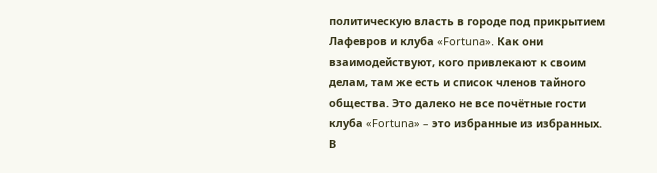политическую власть в городе под прикрытием Лафевров и клуба «Fortuna». Как они взаимодействуют, кого привлекают к своим делам, там же есть и список членов тайного общества. Это далеко не все почётные гости клуба «Fortuna» – это избранные из избранных. В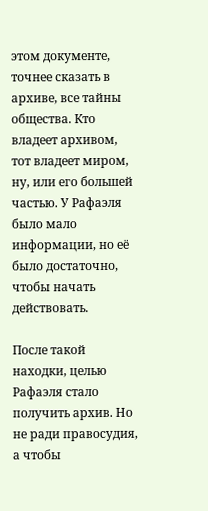этом документе, точнее сказать в архиве, все тайны общества. Кто владеет архивом, тот владеет миром, ну, или его большей частью. У Рафаэля было мало информации, но её было достаточно, чтобы начать действовать.

После такой находки, целью Рафаэля стало получить архив. Но не ради правосудия, а чтобы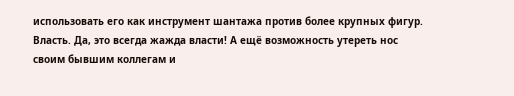использовать его как инструмент шантажа против более крупных фигур. Власть. Да, это всегда жажда власти! А ещё возможность утереть нос своим бывшим коллегам и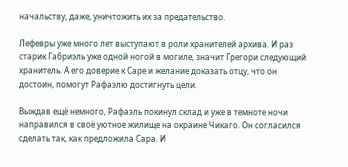начальству, даже, уничтожить их за предательство.

Лефевры уже много лет выступают в роли хранителей архива. И раз старик Габриэль уже одной ногой в могиле, значит Грегори следующий хранитель. А его доверие к Саре и желание доказать отцу, что он достоин, помогут Рафаэлю достигнуть цели.

Выждав ещё немного, Рафаэль покинул склад и уже в темноте ночи направился в своё уютное жилище на окраине Чикаго. Он согласился сделать так, как предложила Сара. И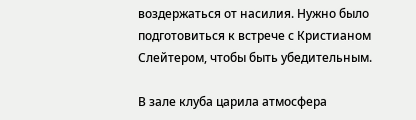воздержаться от насилия. Нужно было подготовиться к встрече с Кристианом Слейтером, чтобы быть убедительным.

В зале клуба царила атмосфера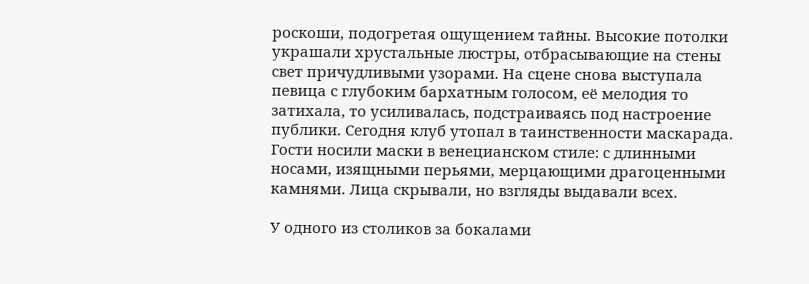роскоши, подогретая ощущением тайны. Высокие потолки украшали хрустальные люстры, отбрасывающие на стены свет причудливыми узорами. На сцене снова выступала певица с глубоким бархатным голосом, её мелодия то затихала, то усиливалась, подстраиваясь под настроение публики. Сегодня клуб утопал в таинственности маскарада. Гости носили маски в венецианском стиле: с длинными носами, изящными перьями, мерцающими драгоценными камнями. Лица скрывали, но взгляды выдавали всех.

У одного из столиков за бокалами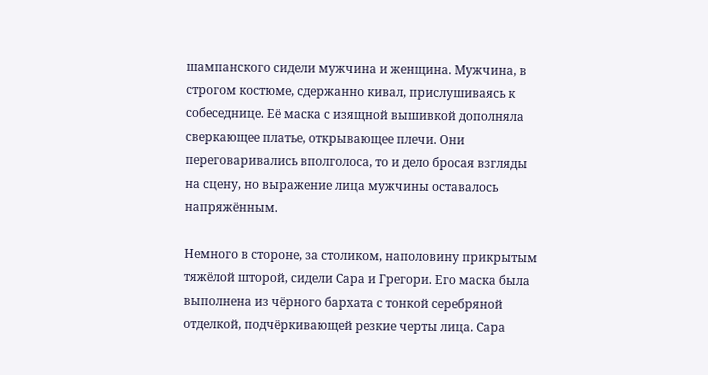шампанского сидели мужчина и женщина. Мужчина, в строгом костюме, сдержанно кивал, прислушиваясь к собеседнице. Её маска с изящной вышивкой дополняла сверкающее платье, открывающее плечи. Они переговаривались вполголоса, то и дело бросая взгляды на сцену, но выражение лица мужчины оставалось напряжённым.

Немного в стороне, за столиком, наполовину прикрытым тяжёлой шторой, сидели Сара и Грегори. Его маска была выполнена из чёрного бархата с тонкой серебряной отделкой, подчёркивающей резкие черты лица. Сара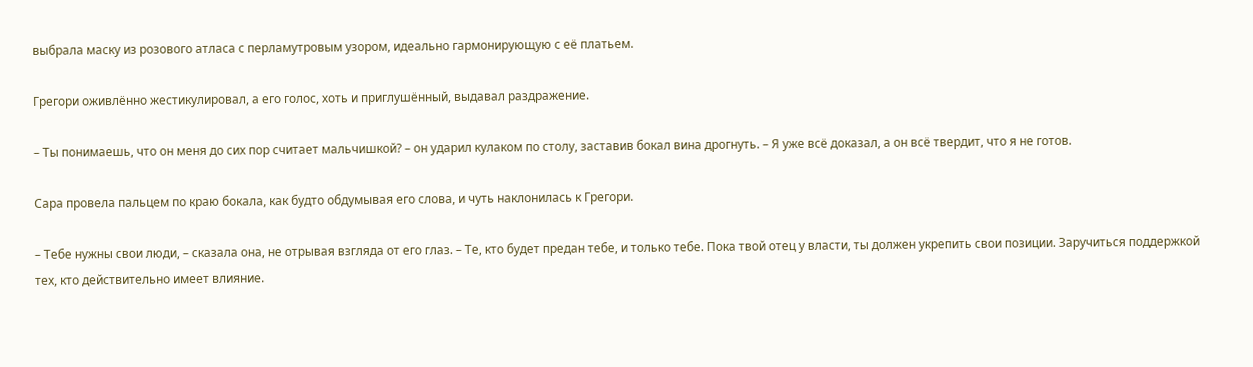выбрала маску из розового атласа с перламутровым узором, идеально гармонирующую с её платьем.

Грегори оживлённо жестикулировал, а его голос, хоть и приглушённый, выдавал раздражение.

– Ты понимаешь, что он меня до сих пор считает мальчишкой? – он ударил кулаком по столу, заставив бокал вина дрогнуть. – Я уже всё доказал, а он всё твердит, что я не готов.

Сара провела пальцем по краю бокала, как будто обдумывая его слова, и чуть наклонилась к Грегори.

– Тебе нужны свои люди, – сказала она, не отрывая взгляда от его глаз. – Те, кто будет предан тебе, и только тебе. Пока твой отец у власти, ты должен укрепить свои позиции. Заручиться поддержкой тех, кто действительно имеет влияние.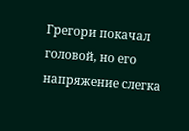Грегори покачал головой, но его напряжение слегка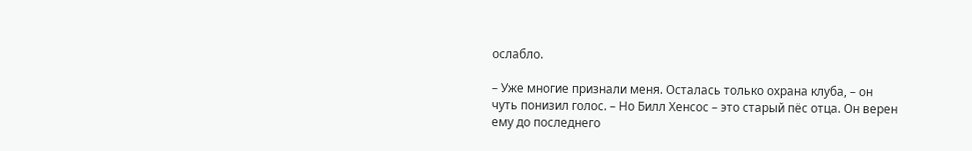ослабло.

– Уже многие признали меня. Осталась только охрана клуба, – он чуть понизил голос. – Но Билл Хенсос – это старый пёс отца. Он верен ему до последнего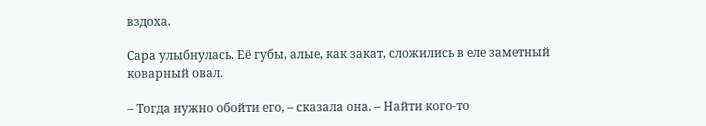вздоха.

Сара улыбнулась. Её губы, алые, как закат, сложились в еле заметный коварный овал.

– Тогда нужно обойти его, – сказала она. – Найти кого-то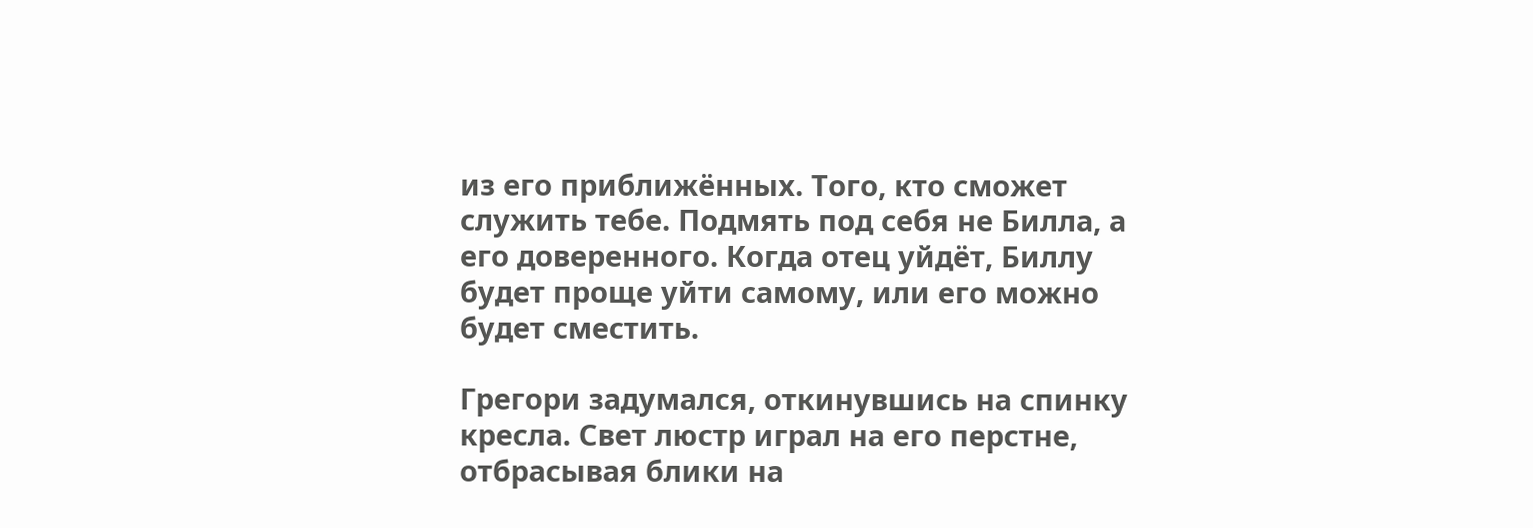из его приближённых. Того, кто сможет служить тебе. Подмять под себя не Билла, а его доверенного. Когда отец уйдёт, Биллу будет проще уйти самому, или его можно будет сместить.

Грегори задумался, откинувшись на спинку кресла. Свет люстр играл на его перстне, отбрасывая блики на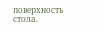поверхность стола.